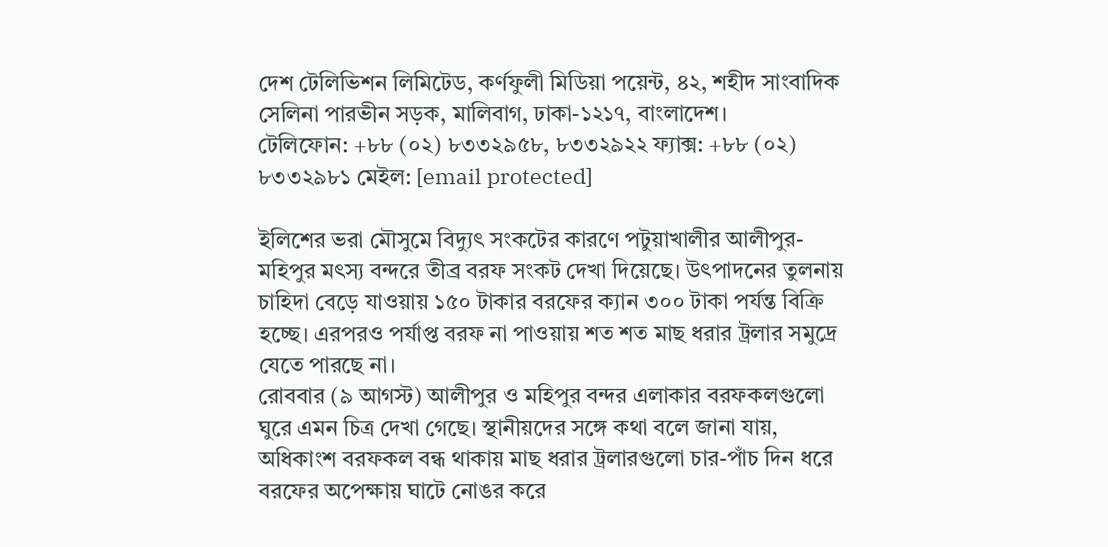দেশ টেলিভিশন লিমিটেড, কর্ণফুলী মিডিয়া পয়েন্ট, ৪২, শহীদ সাংবাদিক সেলিনা পারভীন সড়ক, মালিবাগ, ঢাকা-১২১৭, বাংলাদেশ।
টেলিফোন: +৮৮ (০২) ৮৩৩২৯৫৮, ৮৩৩২৯২২ ফ্যাক্স: +৮৮ (০২) ৮৩৩২৯৮১ মেইল: [email protected]

ইলিশের ভরা মৌসুমে বিদ্যুৎ সংকটের কারণে পটুয়াখালীর আলীপুর-মহিপুর মৎস্য বন্দরে তীব্র বরফ সংকট দেখা দিয়েছে। উৎপাদনের তুলনায় চাহিদা বেড়ে যাওয়ায় ১৫০ টাকার বরফের ক্যান ৩০০ টাকা পর্যন্ত বিক্রি হচ্ছে। এরপরও পর্যাপ্ত বরফ না পাওয়ায় শত শত মাছ ধরার ট্রলার সমুদ্রে যেতে পারছে না।
রোববার (৯ আগস্ট) আলীপুর ও মহিপুর বন্দর এলাকার বরফকলগুলো ঘুরে এমন চিত্র দেখা গেছে। স্থানীয়দের সঙ্গে কথা বলে জানা যায়, অধিকাংশ বরফকল বন্ধ থাকায় মাছ ধরার ট্রলারগুলো চার-পাঁচ দিন ধরে বরফের অপেক্ষায় ঘাটে নোঙর করে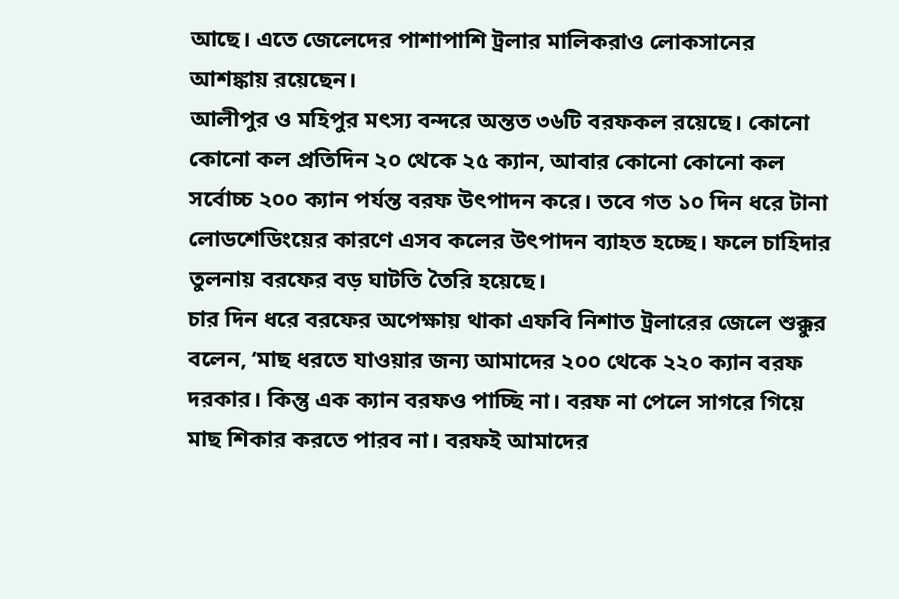আছে। এতে জেলেদের পাশাপাশি ট্রলার মালিকরাও লোকসানের আশঙ্কায় রয়েছেন।
আলীপুর ও মহিপুর মৎস্য বন্দরে অন্তত ৩৬টি বরফকল রয়েছে। কোনো কোনো কল প্রতিদিন ২০ থেকে ২৫ ক্যান, আবার কোনো কোনো কল সর্বোচ্চ ২০০ ক্যান পর্যন্ত বরফ উৎপাদন করে। তবে গত ১০ দিন ধরে টানা লোডশেডিংয়ের কারণে এসব কলের উৎপাদন ব্যাহত হচ্ছে। ফলে চাহিদার তুলনায় বরফের বড় ঘাটতি তৈরি হয়েছে।
চার দিন ধরে বরফের অপেক্ষায় থাকা এফবি নিশাত ট্রলারের জেলে শুক্কুর বলেন, ‘মাছ ধরতে যাওয়ার জন্য আমাদের ২০০ থেকে ২২০ ক্যান বরফ দরকার। কিন্তু এক ক্যান বরফও পাচ্ছি না। বরফ না পেলে সাগরে গিয়ে মাছ শিকার করতে পারব না। বরফই আমাদের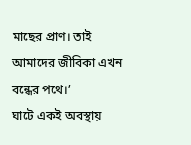মাছের প্রাণ। তাই আমাদের জীবিকা এখন বন্ধের পথে।’
ঘাটে একই অবস্থায়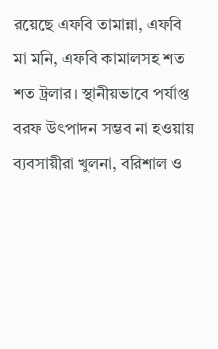রয়েছে এফবি তামান্না, এফবি মা মনি, এফবি কামালসহ শত শত ট্রলার। স্থানীয়ভাবে পর্যাপ্ত বরফ উৎপাদন সম্ভব না হওয়ায় ব্যবসায়ীরা খুলনা, বরিশাল ও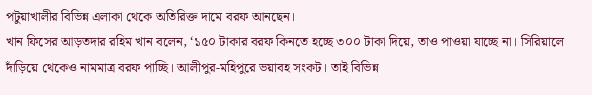পটুয়াখালীর বিভিন্ন এলাকা থেকে অতিরিক্ত দামে বরফ আনছেন।
খান ফিসের আড়তদার রহিম খান বলেন, ‘১৫০ টাকার বরফ কিনতে হচ্ছে ৩০০ টাকা দিয়ে, তাও পাওয়া যাচ্ছে না। সিরিয়ালে দাঁড়িয়ে থেকেও নামমাত্র বরফ পাচ্ছি। আলীপুর-মহিপুরে ভয়াবহ সংকট। তাই বিভিন্ন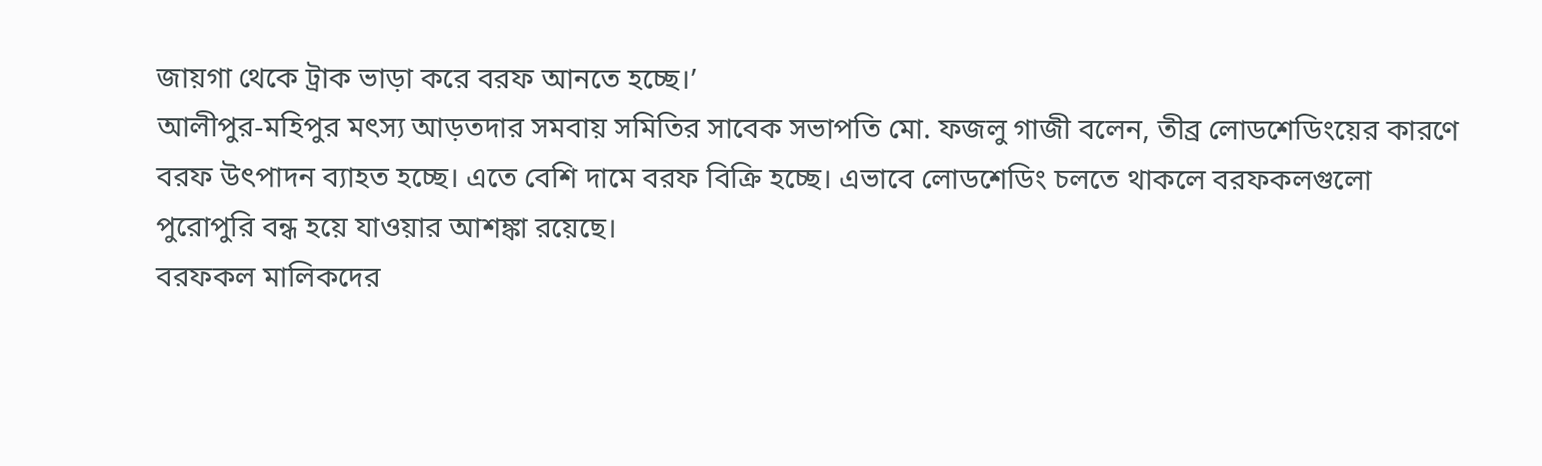জায়গা থেকে ট্রাক ভাড়া করে বরফ আনতে হচ্ছে।’
আলীপুর-মহিপুর মৎস্য আড়তদার সমবায় সমিতির সাবেক সভাপতি মো. ফজলু গাজী বলেন, তীব্র লোডশেডিংয়ের কারণে বরফ উৎপাদন ব্যাহত হচ্ছে। এতে বেশি দামে বরফ বিক্রি হচ্ছে। এভাবে লোডশেডিং চলতে থাকলে বরফকলগুলো পুরোপুরি বন্ধ হয়ে যাওয়ার আশঙ্কা রয়েছে।
বরফকল মালিকদের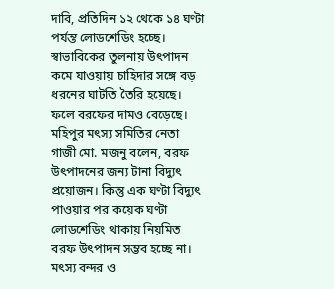দাবি, প্রতিদিন ১২ থেকে ১৪ ঘণ্টা পর্যন্ত লোডশেডিং হচ্ছে। স্বাভাবিকের তুলনায় উৎপাদন কমে যাওয়ায় চাহিদার সঙ্গে বড় ধরনের ঘাটতি তৈরি হয়েছে। ফলে বরফের দামও বেড়েছে।
মহিপুর মৎস্য সমিতির নেতা গাজী মো. মজনু বলেন, বরফ উৎপাদনের জন্য টানা বিদ্যুৎ প্রয়োজন। কিন্তু এক ঘণ্টা বিদ্যুৎ পাওয়ার পর কয়েক ঘণ্টা লোডশেডিং থাকায় নিয়মিত বরফ উৎপাদন সম্ভব হচ্ছে না। মৎস্য বন্দর ও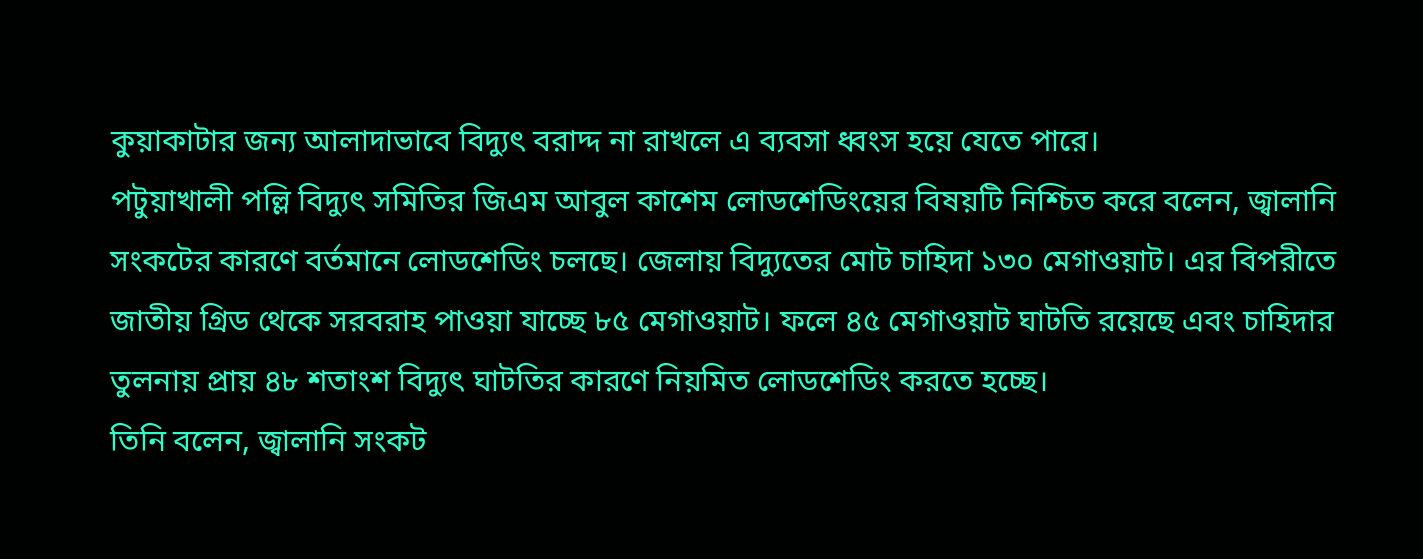কুয়াকাটার জন্য আলাদাভাবে বিদ্যুৎ বরাদ্দ না রাখলে এ ব্যবসা ধ্বংস হয়ে যেতে পারে।
পটুয়াখালী পল্লি বিদ্যুৎ সমিতির জিএম আবুল কাশেম লোডশেডিংয়ের বিষয়টি নিশ্চিত করে বলেন, জ্বালানি সংকটের কারণে বর্তমানে লোডশেডিং চলছে। জেলায় বিদ্যুতের মোট চাহিদা ১৩০ মেগাওয়াট। এর বিপরীতে জাতীয় গ্রিড থেকে সরবরাহ পাওয়া যাচ্ছে ৮৫ মেগাওয়াট। ফলে ৪৫ মেগাওয়াট ঘাটতি রয়েছে এবং চাহিদার তুলনায় প্রায় ৪৮ শতাংশ বিদ্যুৎ ঘাটতির কারণে নিয়মিত লোডশেডিং করতে হচ্ছে।
তিনি বলেন, জ্বালানি সংকট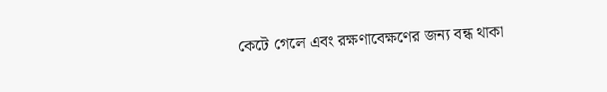কেটে গেলে এবং রক্ষণাবেক্ষণের জন্য বন্ধ থাকা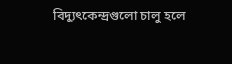বিদ্যুৎকেন্দ্রগুলো চালু হলে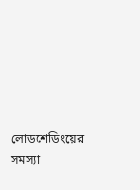লোডশেডিংয়ের সমস্যা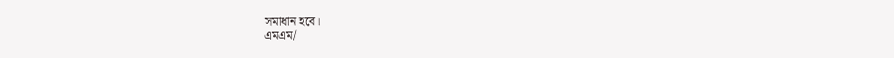সমাধান হবে।
এমএম/